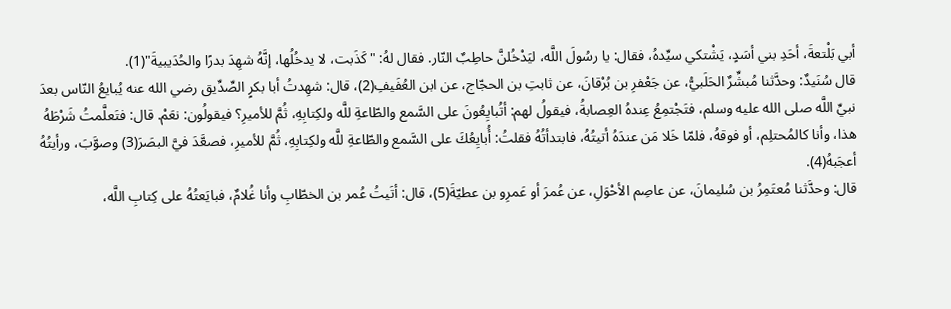أبي بَلْتعةَ، أحَدِ بني أسَدٍ، يَشْتكي سيِّدهُ، فقال: يا رسُولَ اللَّه، ليَدْخُلنَّ حاطِبٌ النّار. فقال لهُ: "كَذَبت، لا يدخُلُها، إنَّهُ شهِدَ بدرًا والحُدَيبيةَ"(1).
قال سُنَيدٌ: وحدَّثنا مُبشِّرٌ الحَلَبيُّ، عن جَعْفرِ بن بُرْقانَ، عن ثابتِ بن الحجّاج، عن ابن العُفَيفِ(2)، قال: شهِدتُ أبا بكرٍ الصِّدِّيق رضي الله عنه يُبايعُ النّاس بعدَ نبيِّ اللَّه صلى الله عليه وسلم، فتَجْتمِعُ عِندهُ العِصابةُ، فيقولُ لهم: أتُبايِعُونَ على السَّمع والطّاعةِ للَّه ولكِتابِهِ، ثُمَّ للأميرِ؟ فيقولُون: نعَمْ. قال: فتَعلَّمتُ شَرْطَهُ هذا، وأنا كالمُحتلِم، أو فوقهُ، فلمّا خَلا مَن عندَهُ أتيتُهُ، فابتدأتُهُ فقلتُ: أُبايِعُكَ على السَّمع والطّاعةِ للَّه ولكِتابِهِ، ثُمَّ للأميرِ، فصعَّدَ فيَّ البصَرَ(3) وصوَّبَ، ورأيتُهُ أعجَبهُ(4).
قال: وحدَّثنا مُعتَمِرُ بن سُليمانَ، عن عاصِم الأحْوَلِ، عن عُمرَ أو عَمرِو بن عطيّةَ(5)، قال: أتَيتُ عُمر بن الخطّابِ وأنا غُلامٌ، فبايَعتُهُ على كِتابِ اللَّه،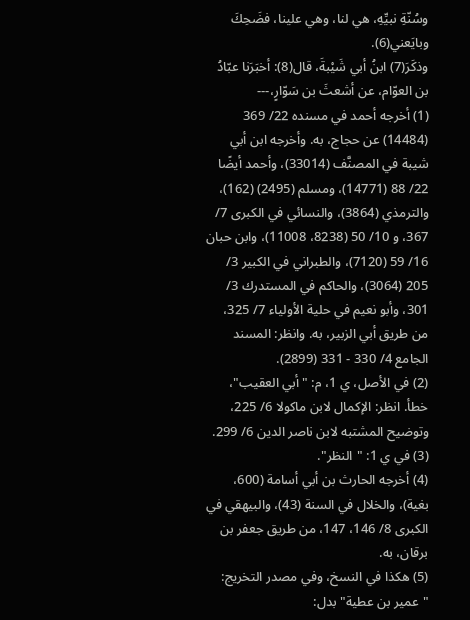وسُنّةِ نبيِّهِ، هي لنا، وهي علينا، فضَحِكَ وبايَعني(6).
وذكَرَ(7) ابنُ أبي شَيْبةَ، قال(8): أخبَرَنا عبّادُ بن العوّام، عن أشعثَ بن سَوّارٍ،---
(1) أخرجه أحمد في مسنده 22/ 369 (14484) عن حجاج، به. وأخرجه ابن أبي شيبة في المصنَّف (33014)، وأحمد أيضًا 22/ 88 (14771)، ومسلم (2495) (162)، والترمذي (3864)، والنسائي في الكبرى 7/ 367، و 10/ 50 (8238، 11008)، وابن حبان 16/ 59 (7120)، والطبراني في الكبير 3/ 205 (3064)، والحاكم في المستدرك 3/ 301، وأبو نعيم في حلية الأولياء 7/ 325، من طريق أبي الزبير، به. وانظر: المسند الجامع 4/ 330 - 331 (2899).
(2) في الأصل، ي 1، م: "أبي العقيب"، خطأ. انظر: الإكمال لابن ماكولا 6/ 225، وتوضيح المشتبه لابن ناصر الدين 6/ 299.
(3) في ي 1: "النظر".
(4) أخرجه الحارث بن أبي أسامة (600، بغية)، والخلال في السنة (43)، والبيهقي في الكبرى 8/ 146، 147، من طريق جعفر بن برقان، به.
(5) هكذا في النسخ، وفي مصدر التخريج: "عمير بن عطية" بدل: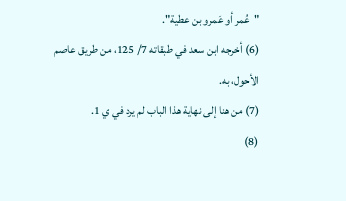"عُمر أو عَمرو بن عطية".
(6) أخرجه ابن سعد في طبقاته 7/ 125، من طريق عاصم الأحول، به.
(7) من هنا إلى نهاية هذا الباب لم يرد في ي 1.
(8)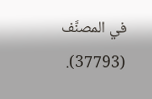في المصنَّف (37793).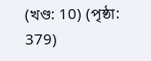(খণ্ড: 10) (পৃষ্ঠা: 379)